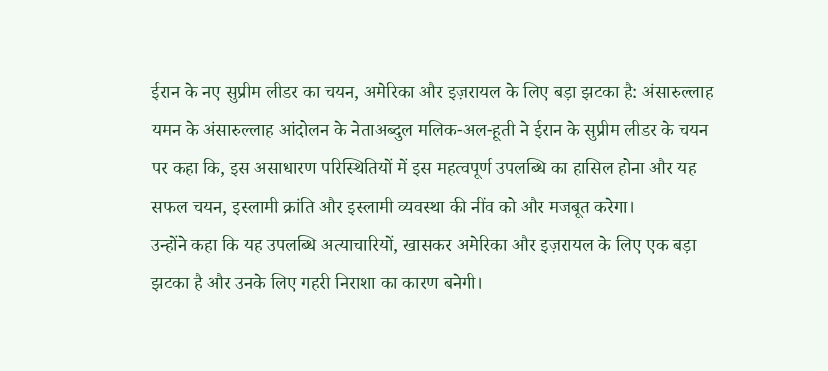ईरान के नए सुप्रीम लीडर का चयन, अमेरिका और इज़रायल के लिए बड़ा झटका है: अंसारुल्लाह
यमन के अंसारुल्लाह आंदोलन के नेताअब्दुल मलिक-अल-हूती ने ईरान के सुप्रीम लीडर के चयन पर कहा कि, इस असाधारण परिस्थितियों में इस महत्वपूर्ण उपलब्धि का हासिल होना और यह सफल चयन, इस्लामी क्रांति और इस्लामी व्यवस्था की नींव को और मजबूत करेगा।
उन्होंने कहा कि यह उपलब्धि अत्याचारियों, खासकर अमेरिका और इज़रायल के लिए एक बड़ा झटका है और उनके लिए गहरी निराशा का कारण बनेगी।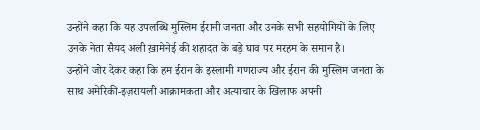उन्होंने कहा कि यह उपलब्धि मुस्लिम ईरानी जनता और उनके सभी सहयोगियों के लिए उनके नेता सैयद अली ख़ामेनेई की शहादत के बड़े घाव पर मरहम के समान है।
उन्होंने जोर देकर कहा कि हम ईरान के इस्लामी गणराज्य और ईरान की मुस्लिम जनता के साथ अमेरिकी-इज़रायली आक्रामकता और अत्याचार के खिलाफ अपनी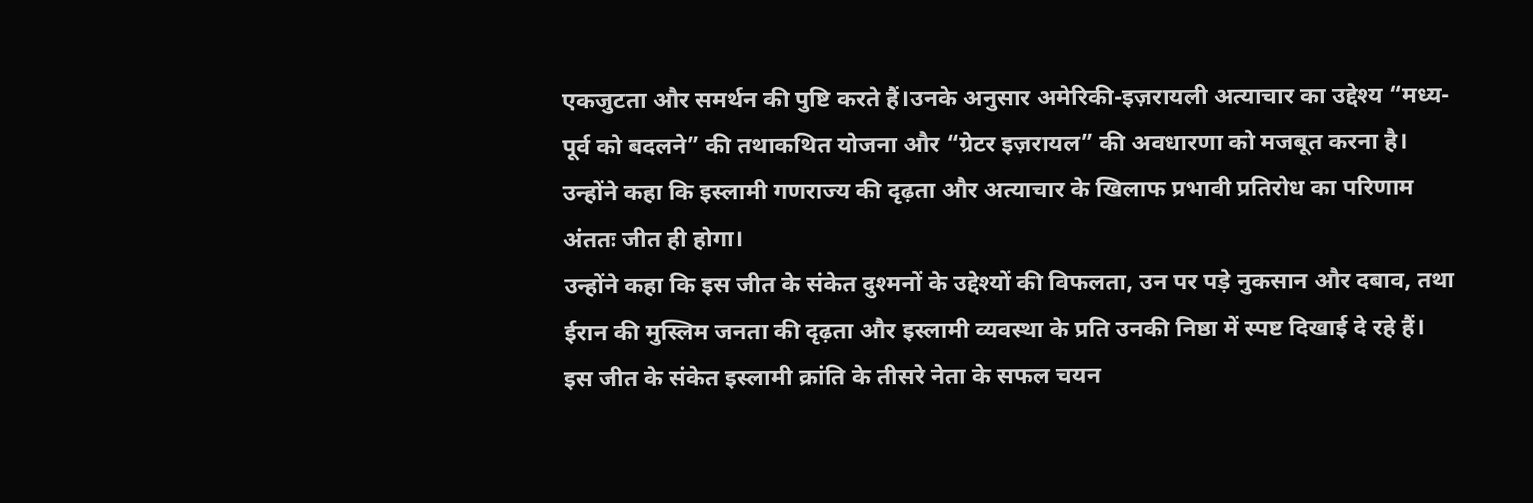एकजुटता और समर्थन की पुष्टि करते हैं।उनके अनुसार अमेरिकी-इज़रायली अत्याचार का उद्देश्य “मध्य-पूर्व को बदलने” की तथाकथित योजना और “ग्रेटर इज़रायल” की अवधारणा को मजबूत करना है।
उन्होंने कहा कि इस्लामी गणराज्य की दृढ़ता और अत्याचार के खिलाफ प्रभावी प्रतिरोध का परिणाम अंततः जीत ही होगा।
उन्होंने कहा कि इस जीत के संकेत दुश्मनों के उद्देश्यों की विफलता, उन पर पड़े नुकसान और दबाव, तथा ईरान की मुस्लिम जनता की दृढ़ता और इस्लामी व्यवस्था के प्रति उनकी निष्ठा में स्पष्ट दिखाई दे रहे हैं। इस जीत के संकेत इस्लामी क्रांति के तीसरे नेता के सफल चयन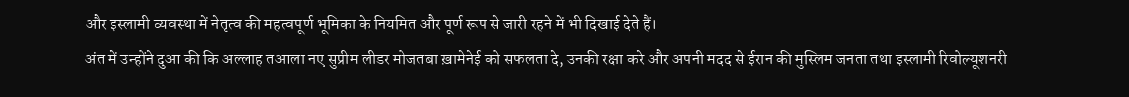और इस्लामी व्यवस्था में नेतृत्व की महत्वपूर्ण भूमिका के नियमित और पूर्ण रूप से जारी रहने में भी दिखाई देते हैं।
अंत में उन्होंने दुआ की कि अल्लाह तआला नए सुप्रीम लीडर मोजतबा ख़ामेनेई को सफलता दे, उनकी रक्षा करे और अपनी मदद से ईरान की मुस्लिम जनता तथा इस्लामी रिवोल्यूशनरी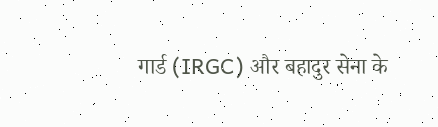गार्ड (IRGC) और बहादुर सेना के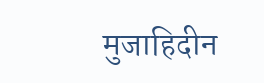मुजाहिदीन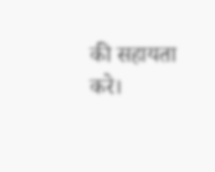की सहायता करे।